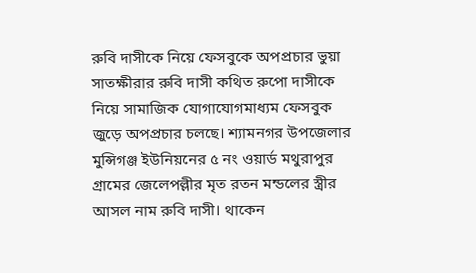রুবি দাসীকে নিয়ে ফেসবুকে অপপ্রচার ভুয়া
সাতক্ষীরার রুবি দাসী কথিত রুপো দাসীকে নিয়ে সামাজিক যোগাযোগমাধ্যম ফেসবুক জুড়ে অপপ্রচার চলছে। শ্যামনগর উপজেলার মুন্সিগঞ্জ ইউনিয়নের ৫ নং ওয়ার্ড মথুরাপুর গ্রামের জেলেপল্লীর মৃত রতন মন্ডলের স্ত্রীর আসল নাম রুবি দাসী। থাকেন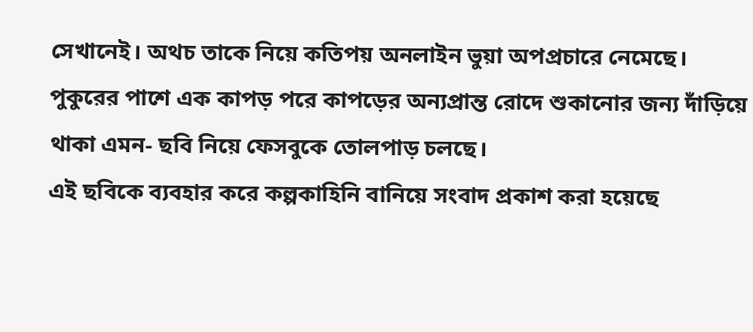সেখানেই। অথচ তাকে নিয়ে কতিপয় অনলাইন ভুয়া অপপ্রচারে নেমেছে।
পুকুরের পাশে এক কাপড় পরে কাপড়ের অন্যপ্রান্ত রোদে শুকানোর জন্য দাঁড়িয়ে থাকা এমন- ছবি নিয়ে ফেসবুকে তোলপাড় চলছে।
এই ছবিকে ব্যবহার করে কল্পকাহিনি বানিয়ে সংবাদ প্রকাশ করা হয়েছে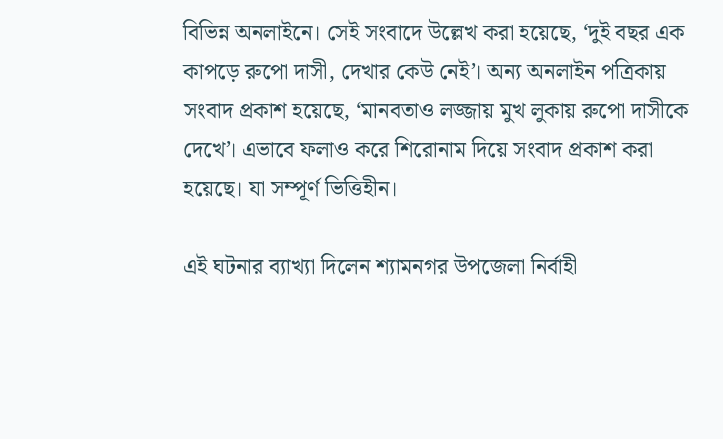বিভিন্ন অনলাইনে। সেই সংবাদে উল্লেখ করা হয়েছে, ‘দুই বছর এক কাপড়ে রুপো দাসী, দেখার কেউ নেই’। অন্য অনলাইন পত্রিকায় সংবাদ প্রকাশ হয়েছে, ‘মানবতাও লজ্জায় মুখ লুকায় রুপো দাসীকে দেখে’। এভাবে ফলাও করে শিরোনাম দিয়ে সংবাদ প্রকাশ করা হয়েছে। যা সম্পূর্ণ ভিত্তিহীন।

এই ঘটনার ব্যাখ্যা দিলেন শ্যামনগর উপজেলা নির্বাহী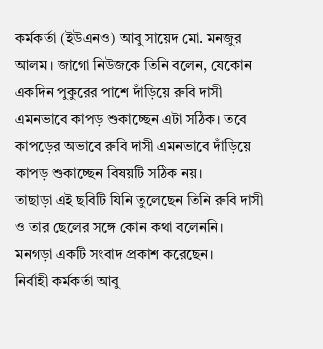কর্মকর্তা (ইউএনও) আবু সায়েদ মো. মনজুর আলম। জাগো নিউজকে তিনি বলেন, যেকোন একদিন পুকুরের পাশে দাঁড়িয়ে রুবি দাসী এমনভাবে কাপড় শুকাচ্ছেন এটা সঠিক। তবে কাপড়ের অভাবে রুবি দাসী এমনভাবে দাঁড়িয়ে কাপড় শুকাচ্ছেন বিষয়টি সঠিক নয়।
তাছাড়া এই ছবিটি যিনি তুলেছেন তিনি রুবি দাসী ও তার ছেলের সঙ্গে কোন কথা বলেননি। মনগড়া একটি সংবাদ প্রকাশ করেছেন।
নির্বাহী কর্মকর্তা আবু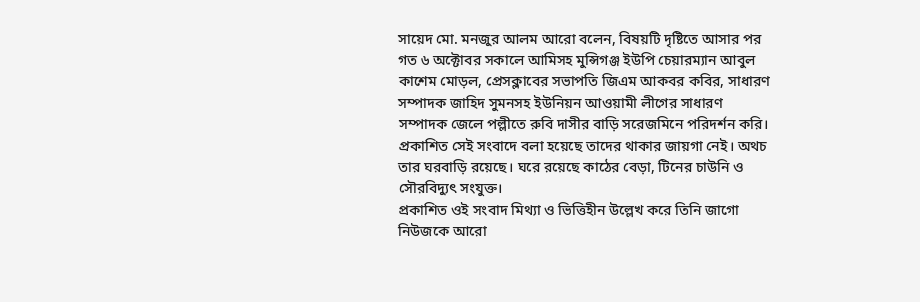সায়েদ মো. মনজুর আলম আরো বলেন, বিষয়টি দৃষ্টিতে আসার পর গত ৬ অক্টোবর সকালে আমিসহ মুন্সিগঞ্জ ইউপি চেয়ারম্যান আবুল কাশেম মোড়ল, প্রেসক্লাবের সভাপতি জিএম আকবর কবির, সাধারণ সম্পাদক জাহিদ সুমনসহ ইউনিয়ন আওয়ামী লীগের সাধারণ সম্পাদক জেলে পল্লীতে রুবি দাসীর বাড়ি সরেজমিনে পরিদর্শন করি।
প্রকাশিত সেই সংবাদে বলা হয়েছে তাদের থাকার জায়গা নেই। অথচ তার ঘরবাড়ি রয়েছে। ঘরে রয়েছে কাঠের বেড়া, টিনের চাউনি ও সৌরবিদ্যুৎ সংযুক্ত।
প্রকাশিত ওই সংবাদ মিথ্যা ও ভিত্তিহীন উল্লেখ করে তিনি জাগো নিউজকে আরো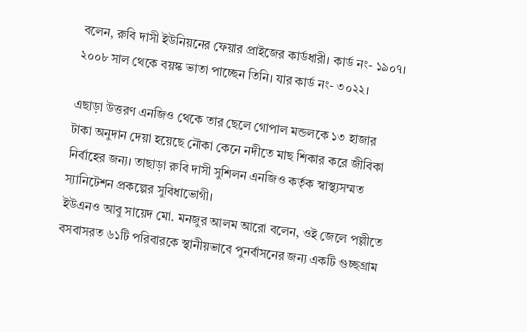বলেন, রুবি দাসী ইউনিয়নের ফেয়ার প্রাইজের কার্ডধারী। কার্ড নং- ১৯০৭। ২০০৮ সাল থেকে বয়স্ক ভাতা পাচ্ছেন তিনি। যার কার্ড নং- ৩০২২।

এছাড়া উত্তরণ এনজিও থেকে তার ছেলে গোপাল মন্ডলকে ১৩ হাজার টাকা অনুদান দেয়া হয়েছে নৌকা কেনে নদীতে মাছ শিকার করে জীবিকা নির্বাহের জন্য। তাছাড়া রুবি দাসী সুশিলন এনজিও কর্তৃক স্বাস্থ্যসম্মত স্যানিটেশন প্রকল্পের সুবিধাভোগী।
ইউএনও আবু সায়েদ মো. মনজুর আলম আরো বলেন, ওই জেলে পল্লীতে বসবাসরত ৬১টি পরিবারকে স্থানীয়ভাবে পুনর্বাসনের জন্য একটি গুচ্ছগ্রাম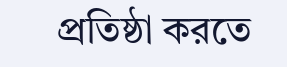প্রতিষ্ঠা করতে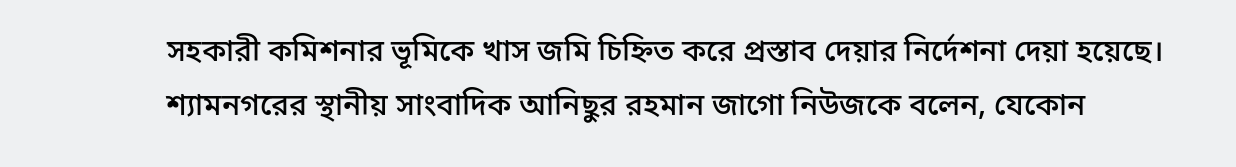সহকারী কমিশনার ভূমিকে খাস জমি চিহ্নিত করে প্রস্তাব দেয়ার নির্দেশনা দেয়া হয়েছে।
শ্যামনগরের স্থানীয় সাংবাদিক আনিছুর রহমান জাগো নিউজকে বলেন, যেকোন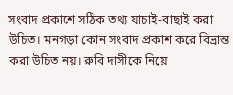সংবাদ প্রকাশে সঠিক তথ্য যাচাই-বাছাই করা উচিত। মনগড়া কোন সংবাদ প্রকাশ করে বিভ্রান্ত করা উচিত নয়। রুবি দাসীকে নিয়ে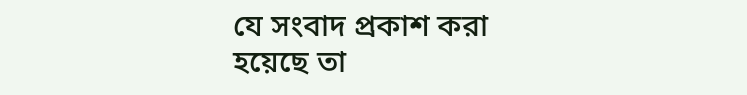যে সংবাদ প্রকাশ করা হয়েছে তা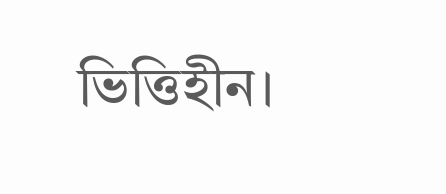ভিত্তিহীন।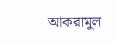আকরামুল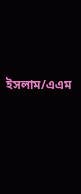ইসলাম/এএম